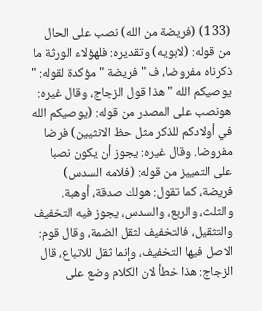(133) (فريضة من الله) نصب على الحال من قوله: (لابويه) وتقديره: فلهؤلاء الورثة ما ذكرناه مفروضا، ف " فريضة " مؤكدة لقوله: " يوصيكم الله " هذا قول الزجاج، وقال غيره: هونصب على المصدر من قوله: (يوصيكم الله في أولادكم للذكر مثل حظ الانثيين) فرضا مفروضا. وقال غيره: يجوز أن يكون نصبا على التمييز من قوله: (فلامه السدس) فريضة، كما تقول: هولك صدقة، أوهبة. والثلث، والربع، والسدس، يجوز فيه التخفيف والتثقيل، فالتخفيف لثقل الضمة، وقال قوم: الاصل فيها التخفيف، وإنما ثقل للاتباع، قال الزجاج: هذا خطأ لان الكلام وضع على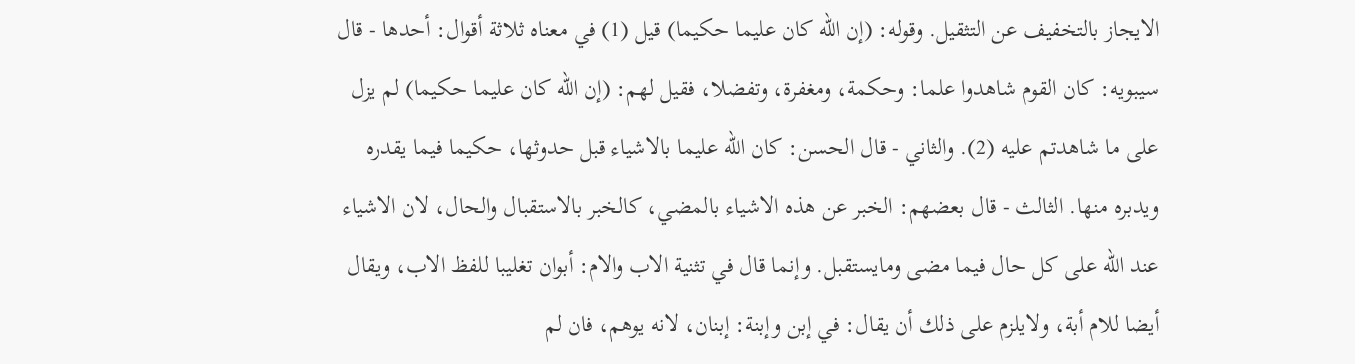الايجاز بالتخفيف عن التثقيل. وقوله: (إن الله كان عليما حكيما) قيل (1) في معناه ثلاثة أقوال: أحدها - قال سيبويه: كان القوم شاهدوا علما: وحكمة، ومغفرة، وتفضلا، فقيل لهم: (إن الله كان عليما حكيما) لم يزل على ما شاهدتم عليه (2). والثاني - قال الحسن: كان الله عليما بالاشياء قبل حدوثها، حكيما فيما يقدره ويدبره منها. الثالث - قال بعضهم: الخبر عن هذه الاشياء بالمضي، كالخبر بالاستقبال والحال، لان الاشياء عند الله على كل حال فيما مضى ومايستقبل. وإنما قال في تثنية الاب والام: أبوان تغليبا للفظ الاب، ويقال أيضا للام أبة، ولايلزم على ذلك أن يقال: في إبن وإبنة: إبنان، لانه يوهم، فان لم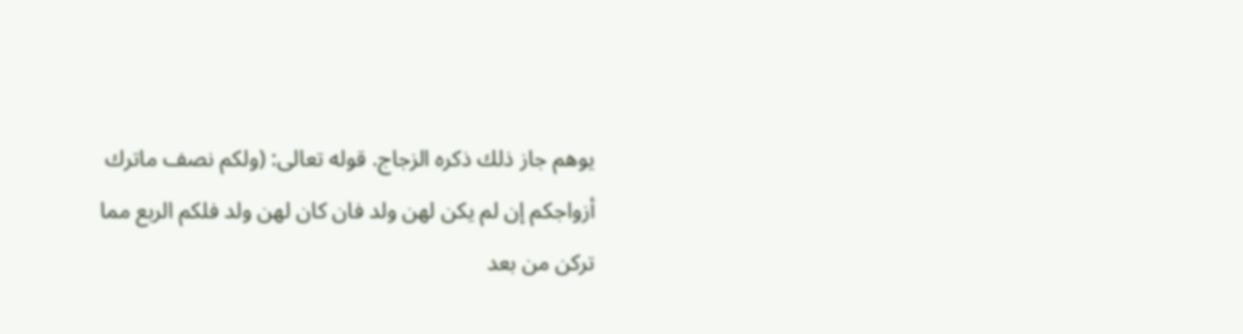يوهم جاز ذلك ذكره الزجاج. قوله تعالى: (ولكم نصف ماترك أزواجكم إن لم يكن لهن ولد فان كان لهن ولد فلكم الربع مما تركن من بعد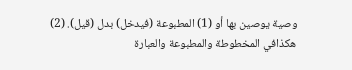وصية يوصين بها أو (1) المطبوعة (فيدخل) بدل (قيل). (2) هكذافي المخطوطة والمطبوعة والعبارة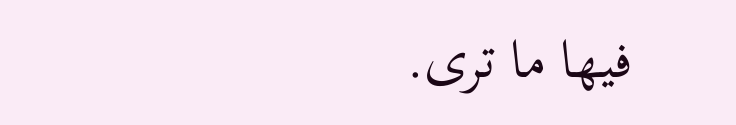فيها ما ترى.